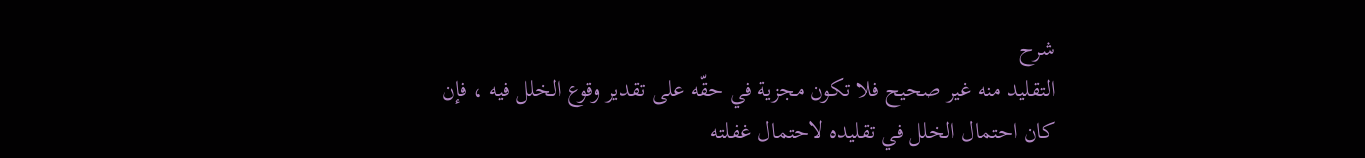شرح
التقليد منه غير صحيح فلا تكون مجزية في حقّه على تقدير وقوع الخلل فيه ، فإن
كان احتمال الخلل في تقليده لاحتمال غفلته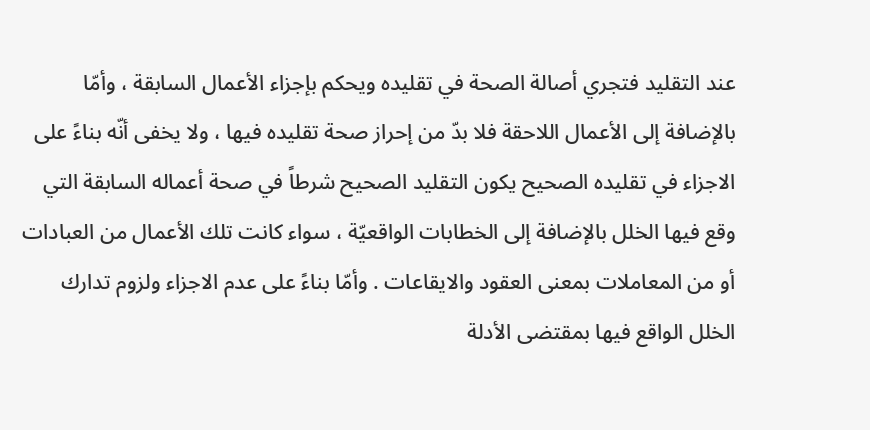عند التقليد فتجري أصالة الصحة في تقليده ويحكم بإجزاء الأعمال السابقة ، وأمّا بالإضافة إلى الأعمال اللاحقة فلا بدّ من إحراز صحة تقليده فيها ، ولا يخفى أنّه بناءً على الاجزاء في تقليده الصحيح يكون التقليد الصحيح شرطاً في صحة أعماله السابقة التي وقع فيها الخلل بالإضافة إلى الخطابات الواقعيّة ، سواء كانت تلك الأعمال من العبادات أو من المعاملات بمعنى العقود والايقاعات . وأمّا بناءً على عدم الاجزاء ولزوم تدارك الخلل الواقع فيها بمقتضى الأدلة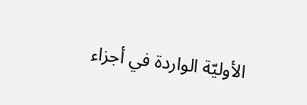الأوليّة الواردة في أجزاء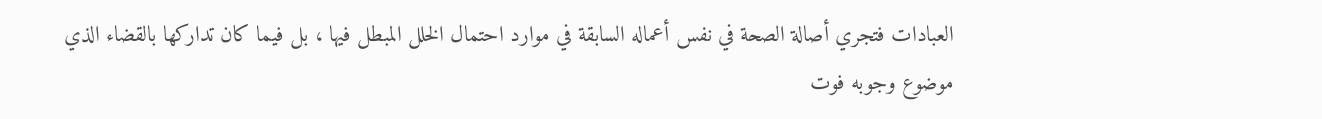العبادات فتجري أصالة الصحة في نفس أعماله السابقة في موارد احتمال الخلل المبطل فيها ، بل فيما كان تداركها بالقضاء الذي موضوع وجوبه فوت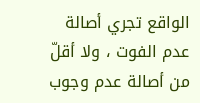الواقع تجري أصالة عدم الفوت ، ولا أقلّ من أصالة عدم وجوب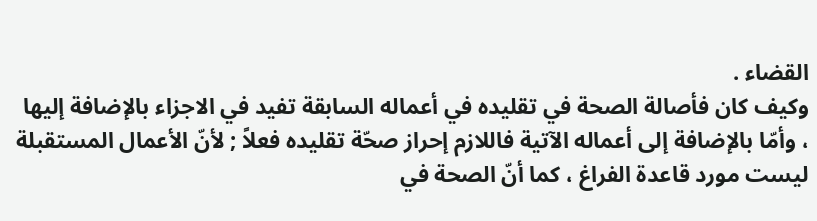القضاء .
وكيف كان فأصالة الصحة في تقليده في أعماله السابقة تفيد في الاجزاء بالإضافة إليها ، وأمّا بالإضافة إلى أعماله الآتية فاللازم إحراز صحّة تقليده فعلاً ; لأنّ الأعمال المستقبلة ليست مورد قاعدة الفراغ ، كما أنّ الصحة في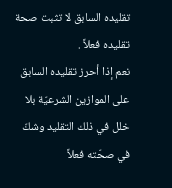تقليده السابق لا تثبت صحة تقليده فعلاً .
نعم إذا أحرز تقليده السابق على الموازين الشرعيّة بلا خلل في ذلك التقليد وشكّ في صحّته فعلاً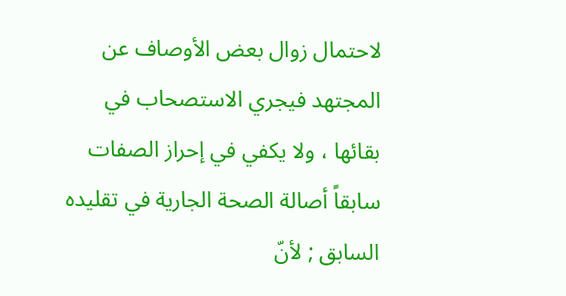لاحتمال زوال بعض الأوصاف عن المجتهد فيجري الاستصحاب في بقائها ، ولا يكفي في إحراز الصفات سابقاً أصالة الصحة الجارية في تقليده السابق ; لأنّ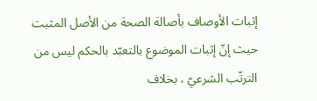إثبات الأوصاف بأصالة الصحة من الأصل المثبت حيث إنّ إثبات الموضوع بالتعبّد بالحكم ليس من الترتّب الشرعيّ ، بخلاف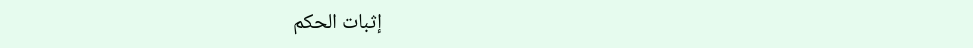إثبات الحكم